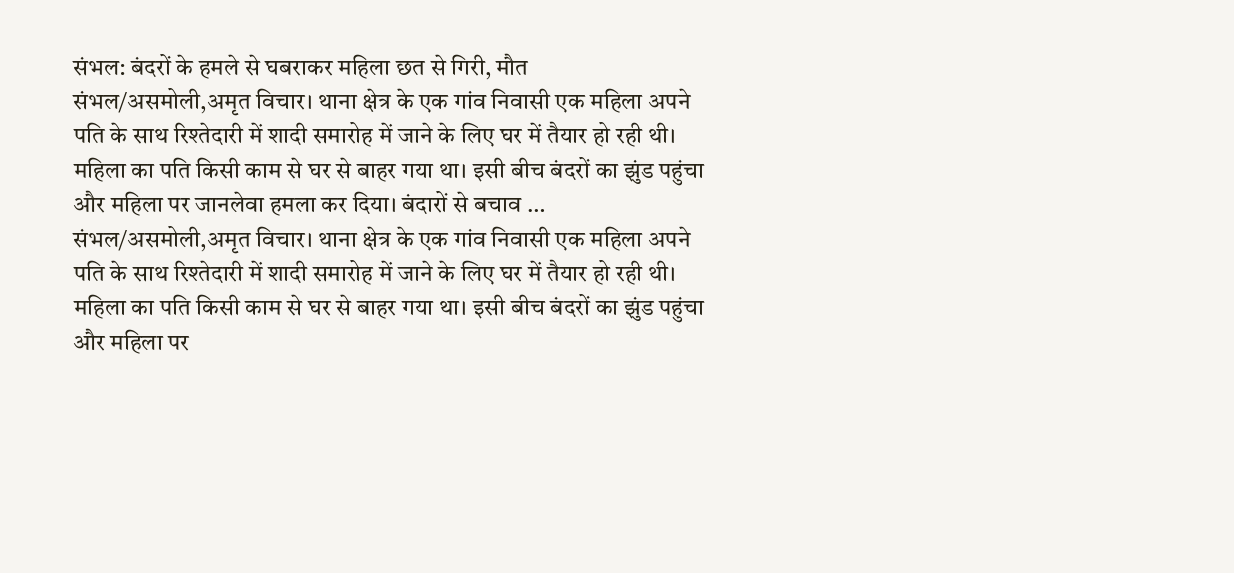संभल: बंदरों के हमले से घबराकर महिला छत से गिरी, मौत
संभल/असमोली,अमृत विचार। थाना क्षेत्र के एक गांव निवासी एक महिला अपने पति के साथ रिश्तेदारी में शादी समारोह में जाने के लिए घर में तैयार हो रही थी। महिला का पति किसी काम से घर से बाहर गया था। इसी बीच बंदरों का झुंड पहुंचा और महिला पर जानलेवा हमला कर दिया। बंदारों से बचाव …
संभल/असमोली,अमृत विचार। थाना क्षेत्र के एक गांव निवासी एक महिला अपने पति के साथ रिश्तेदारी में शादी समारोह में जाने के लिए घर में तैयार हो रही थी। महिला का पति किसी काम से घर से बाहर गया था। इसी बीच बंदरों का झुंड पहुंचा और महिला पर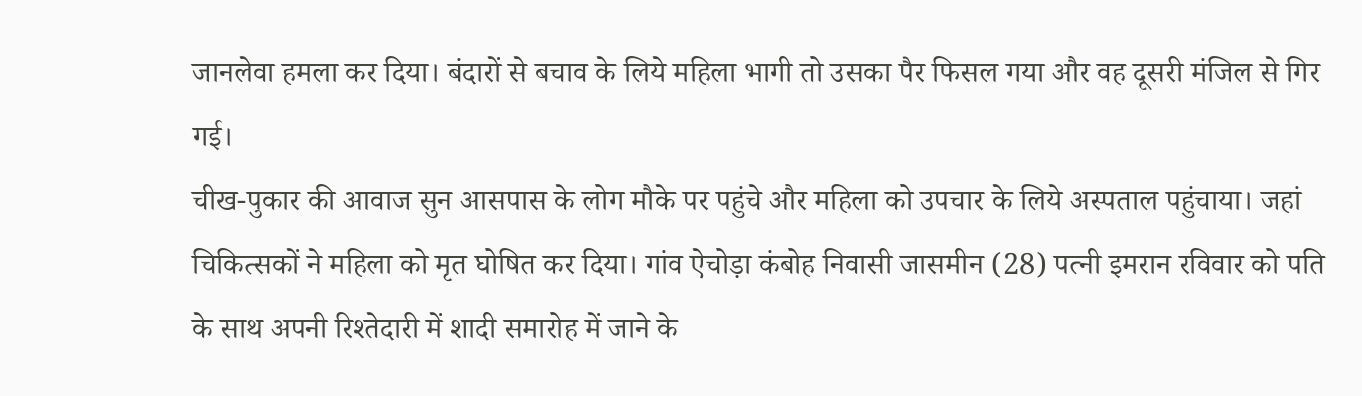जानलेवा हमला कर दिया। बंदारों से बचाव के लिये महिला भागी तो उसका पैर फिसल गया और वह दूसरी मंजिल से गिर गई।
चीख-पुकार की आवाज सुन आसपास के लोग मौके पर पहुंचे और महिला को उपचार के लिये अस्पताल पहुंचाया। जहां चिकित्सकों ने महिला को मृत घोषित कर दिया। गांव ऐचोड़ा कंबोह निवासी जासमीन (28) पत्नी इमरान रविवार को पति के साथ अपनी रिश्तेदारी में शादी समारोह में जाने के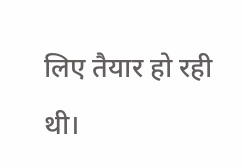लिए तैयार हो रही थी।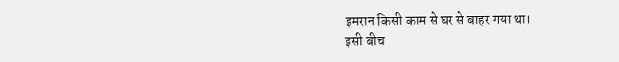इमरान किसी काम से घर से बाहर गया था।
इसी बीच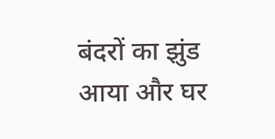बंदरों का झुंड आया और घर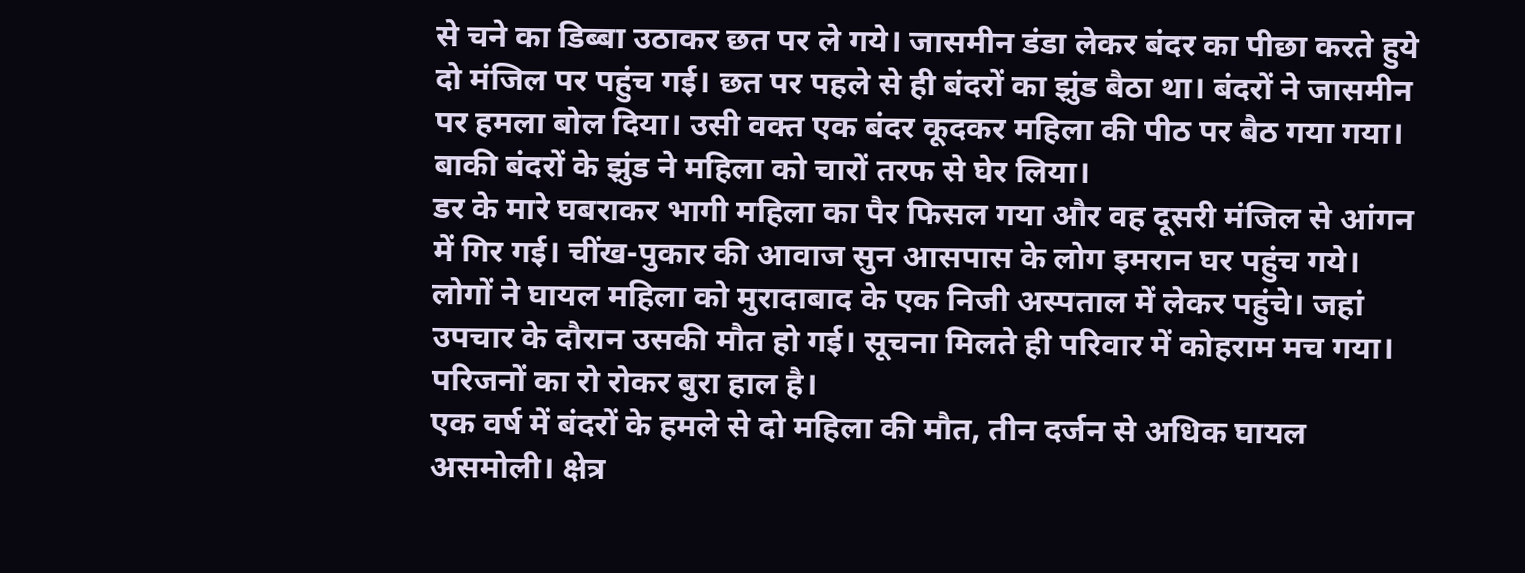से चने का डिब्बा उठाकर छत पर ले गये। जासमीन डंडा लेकर बंदर का पीछा करते हुये दो मंजिल पर पहुंच गई। छत पर पहले से ही बंदरों का झुंड बैठा था। बंदरों ने जासमीन पर हमला बोल दिया। उसी वक्त एक बंदर कूदकर महिला की पीठ पर बैठ गया गया। बाकी बंदरों के झुंड ने महिला को चारों तरफ से घेर लिया।
डर के मारे घबराकर भागी महिला का पैर फिसल गया और वह दूसरी मंजिल से आंगन में गिर गई। चींख-पुकार की आवाज सुन आसपास के लोग इमरान घर पहुंच गये। लोगों ने घायल महिला को मुरादाबाद के एक निजी अस्पताल में लेकर पहुंचे। जहां उपचार के दौरान उसकी मौत हो गई। सूचना मिलते ही परिवार में कोहराम मच गया। परिजनों का रो रोकर बुरा हाल है।
एक वर्ष में बंदरों के हमले से दो महिला की मौत, तीन दर्जन से अधिक घायल
असमोली। क्षेत्र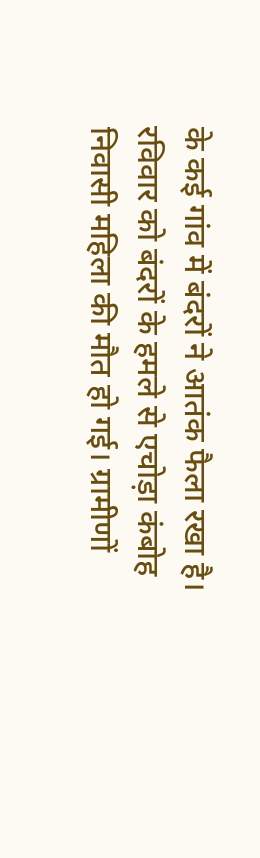के कई गांव में बंदरों ने आतंक फैला रखा है। रविवार को बंदरों के हमले से एचोड़ा कंबोह निवासी महिला की मौत हो गई। ग्रामीणों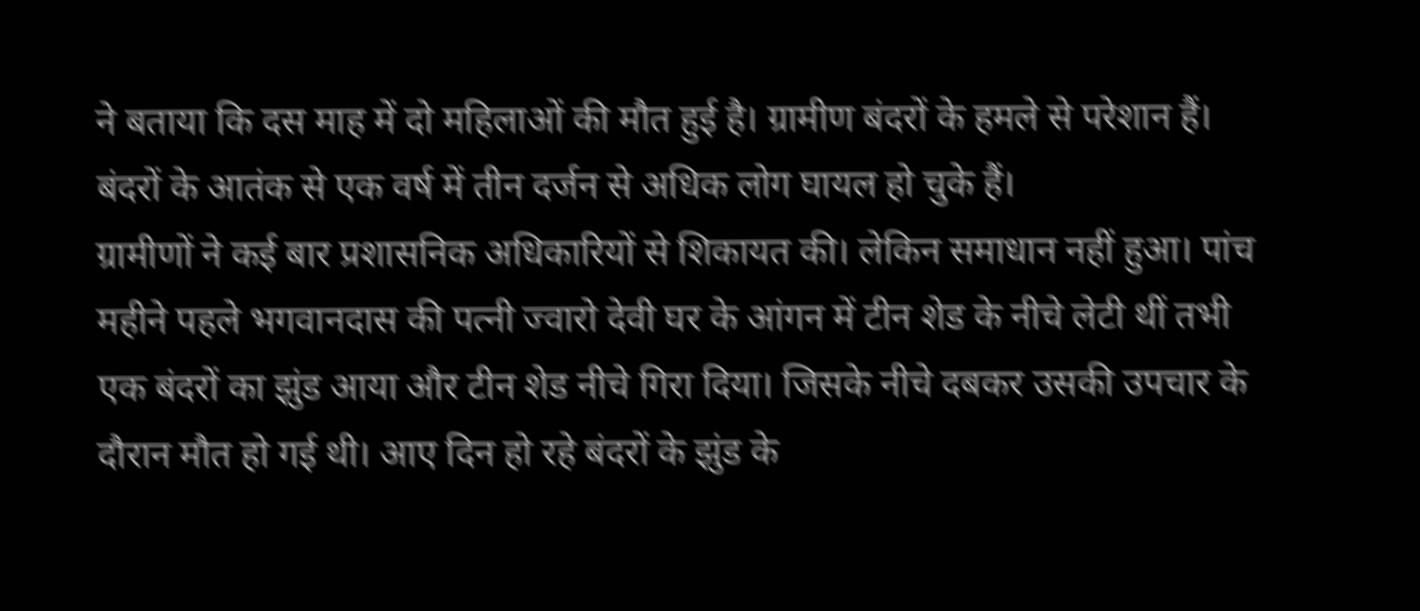ने बताया कि दस माह में दो महिलाओं की मौत हुई है। ग्रामीण बंदरों के हमले से परेशान हैं। बंदरों के आतंक से एक वर्ष में तीन दर्जन से अधिक लोग घायल हो चुके हैं।
ग्रामीणों ने कई बार प्रशासनिक अधिकारियों से शिकायत की। लेकिन समाधान नहीं हुआ। पांच महीने पहले भगवानदास की पत्नी ज्वारो देवी घर के आंगन में टीन शेड के नीचे लेटी थीं तभी एक बंदरों का झुंड आया और टीन शेड नीचे गिरा दिया। जिसके नीचे दबकर उसकी उपचार के दौरान मौत हो गई थी। आए दिन हो रहे बंदरों के झुंड के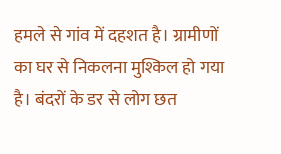हमले से गांव में दहशत है। ग्रामीणों का घर से निकलना मुश्किल हो गया है। बंदरों के डर से लोग छत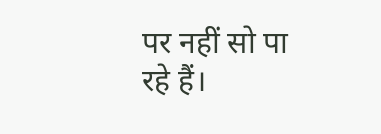पर नहीं सो पा रहे हैं।